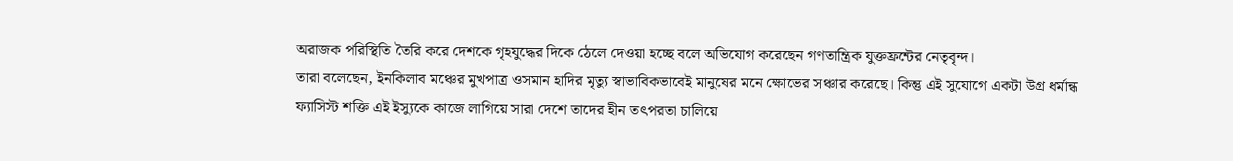অরাজক পরিস্থিতি তৈরি করে দেশকে গৃহযুদ্ধের দিকে ঠেলে দেওয়া হচ্ছে বলে অভিযোগ করেছেন গণতান্ত্রিক যুক্তফ্রন্টের নেতৃবৃন্দ।
তারা বলেছেন, ইনকিলাব মঞ্চের মুখপাত্র ওসমান হাদির মৃত্যু স্বাভাবিকভাবেই মানুষের মনে ক্ষোভের সঞ্চার করেছে। কিন্তু এই সুযোগে একটা উগ্র ধর্মান্ধ ফ্যাসিস্ট শক্তি এই ইস্যুকে কাজে লাগিয়ে সারা দেশে তাদের হীন তৎপরতা চালিয়ে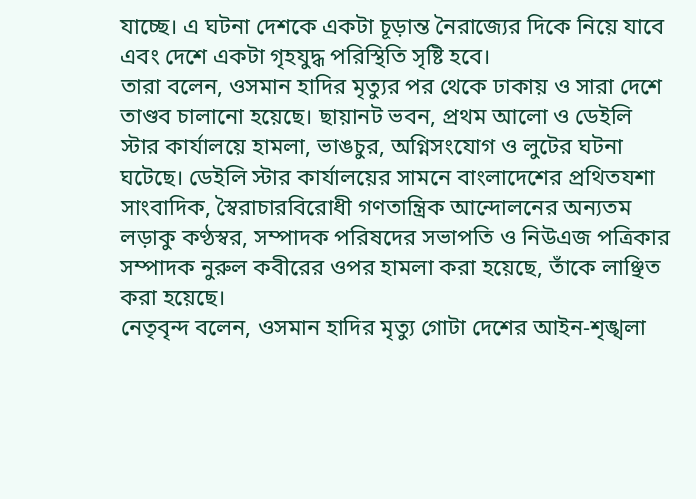যাচ্ছে। এ ঘটনা দেশকে একটা চূড়ান্ত নৈরাজ্যের দিকে নিয়ে যাবে এবং দেশে একটা গৃহযুদ্ধ পরিস্থিতি সৃষ্টি হবে।
তারা বলেন, ওসমান হাদির মৃত্যুর পর থেকে ঢাকায় ও সারা দেশে তাণ্ডব চালানো হয়েছে। ছায়ানট ভবন, প্রথম আলো ও ডেইলি স্টার কার্যালয়ে হামলা, ভাঙচুর, অগ্নিসংযোগ ও লুটের ঘটনা ঘটেছে। ডেইলি স্টার কার্যালয়ের সামনে বাংলাদেশের প্রথিতযশা সাংবাদিক, স্বৈরাচারবিরোধী গণতান্ত্রিক আন্দোলনের অন্যতম লড়াকু কণ্ঠস্বর, সম্পাদক পরিষদের সভাপতি ও নিউএজ পত্রিকার সম্পাদক নুরুল কবীরের ওপর হামলা করা হয়েছে, তাঁকে লাঞ্ছিত করা হয়েছে।
নেতৃবৃন্দ বলেন, ওসমান হাদির মৃত্যু গোটা দেশের আইন-শৃঙ্খলা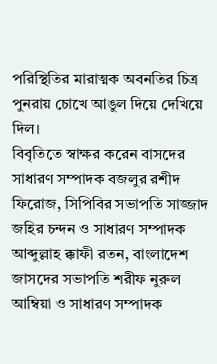পরিস্থিতির মারাত্মক অবনতির চিত্র পুনরায় চোখে আঙুল দিয়ে দেখিয়ে দিল।
বিবৃতিতে স্বাক্ষর করেন বাসদের সাধারণ সম্পাদক বজলুর রশীদ ফিরোজ, সিপিবির সভাপতি সাজ্জাদ জহির চন্দন ও সাধারণ সম্পাদক আব্দুল্লাহ ক্কাফী রতন, বাংলাদেশ জাসদের সভাপতি শরীফ নুরুল আম্বিয়া ও সাধারণ সম্পাদক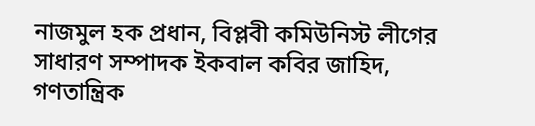নাজমুল হক প্রধান, বিপ্লবী কমিউনিস্ট লীগের সাধারণ সম্পাদক ইকবাল কবির জাহিদ, গণতান্ত্রিক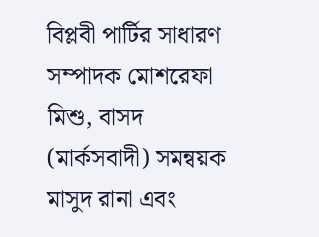বিপ্লবী পার্টির সাধারণ সম্পাদক মোশরেফা মিশু, বাসদ (মার্কসবাদী) সমন্বয়ক মাসুদ রানা এবং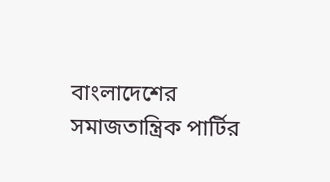বাংলাদেশের সমাজতান্ত্রিক পার্টির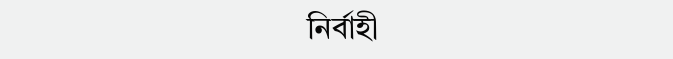নির্বাহী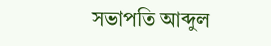সভাপতি আব্দুল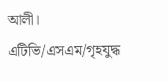আলী।
এটিভি/এসএম/গৃহযুদ্ধ